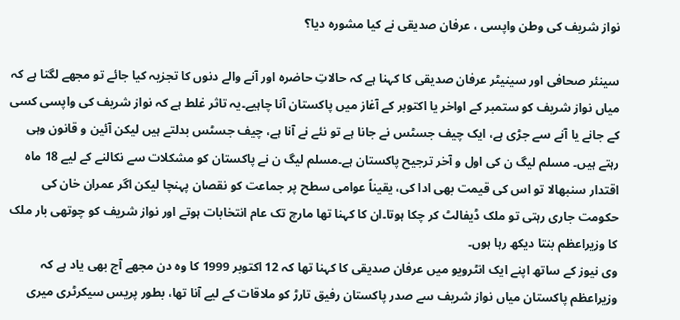نواز شریف کی وطن واپسی ، عرفان صدیقی نے کیا مشورہ دیا؟

سینئر صحافی اور سینیٹر عرفان صدیقی کا کہنا ہے کہ حالاتِ حاضرہ اور آنے والے دنوں کا تجزیہ کیا جائے تو مجھے لگتا ہے کہ میاں نواز شریف کو ستمبر کے اواخر یا اکتوبر کے آغاز میں پاکستان آنا چاہیے۔یہ تاثر غلط ہے کہ نواز شریف کی واپسی کسی کے جانے یا آنے سے جڑی ہے، ایک چیف جسٹس نے جانا ہے تو نئے نے آنا ہے، چیف جسٹس بدلتے ہیں لیکن آئین و قانون وہی رہتے ہیں۔ مسلم لیگ ن کی اول و آخر ترجیح پاکستان ہے۔مسلم لیگ ن نے پاکستان کو مشکلات سے نکالنے کے لیے 18 ماہ اقتدار سنبھالا تو اس کی قیمت بھی ادا کی، یقیناً عوامی سطح پر جماعت کو نقصان پہنچا لیکن اگر عمران خان کی حکومت جاری رہتی تو ملک ڈیفالٹ کر چکا ہوتا۔ان کا کہنا تھا مارچ تک عام انتخابات ہوتے اور نواز شریف کو چوتھی بار ملک کا وزیراعظم بنتا دیکھ رہا ہوں۔
وی نیوز کے ساتھ اپنے ایک انٹرویو میں عرفان صدیقی کا کہنا تھا کہ 12 اکتوبر 1999 کا وہ دن مجھے آج بھی یاد ہے کہ وزیراعظم پاکستان میاں نواز شریف سے صدر پاکستان رفیق تارڑ کو ملاقات کے لیے آنا تھا، بطور پریس سیکرٹری میری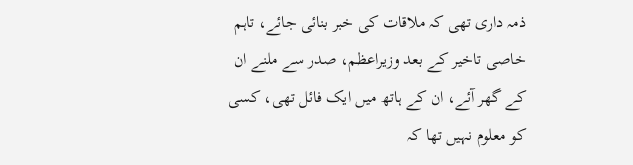ذمہ داری تھی کہ ملاقات کی خبر بنائی جائے، تاہم خاصی تاخیر کے بعد وزیراعظم، صدر سے ملنے ان کے گھر آئے، ان کے ہاتھ میں ایک فائل تھی، کسی کو معلوم نہیں تھا کہ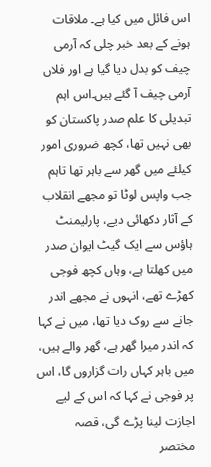اس فائل میں کیا ہے۔ ملاقات ہونے کے بعد خبر چلی کہ آرمی چیف کو بدل دیا گیا ہے اور فلاں آرمی چیف آ گئے ہیں۔اس اہم تبدیلی کا علم صدر پاکستان کو بھی نہیں تھا، کچھ ضروری امور کیلئے میں گھر سے باہر تھا تاہم جب واپس لوٹا تو مجھے انقلاب کے آثار دکھائی دیے، پارلیمنٹ ہاؤس سے ایک گیٹ ایوان صدر میں کھلتا ہے، وہاں کچھ فوجی کھڑے تھے، انہوں نے مجھے اندر جانے سے روک دیا تھا، میں نے کہا کہ اندر میرا گھر ہے، گھر والے ہیں، میں باہر کہاں رات گزاروں گا، اس پر فوجی نے کہا کہ اس کے لیے اجازت لینا پڑے گی، قصہ مختصر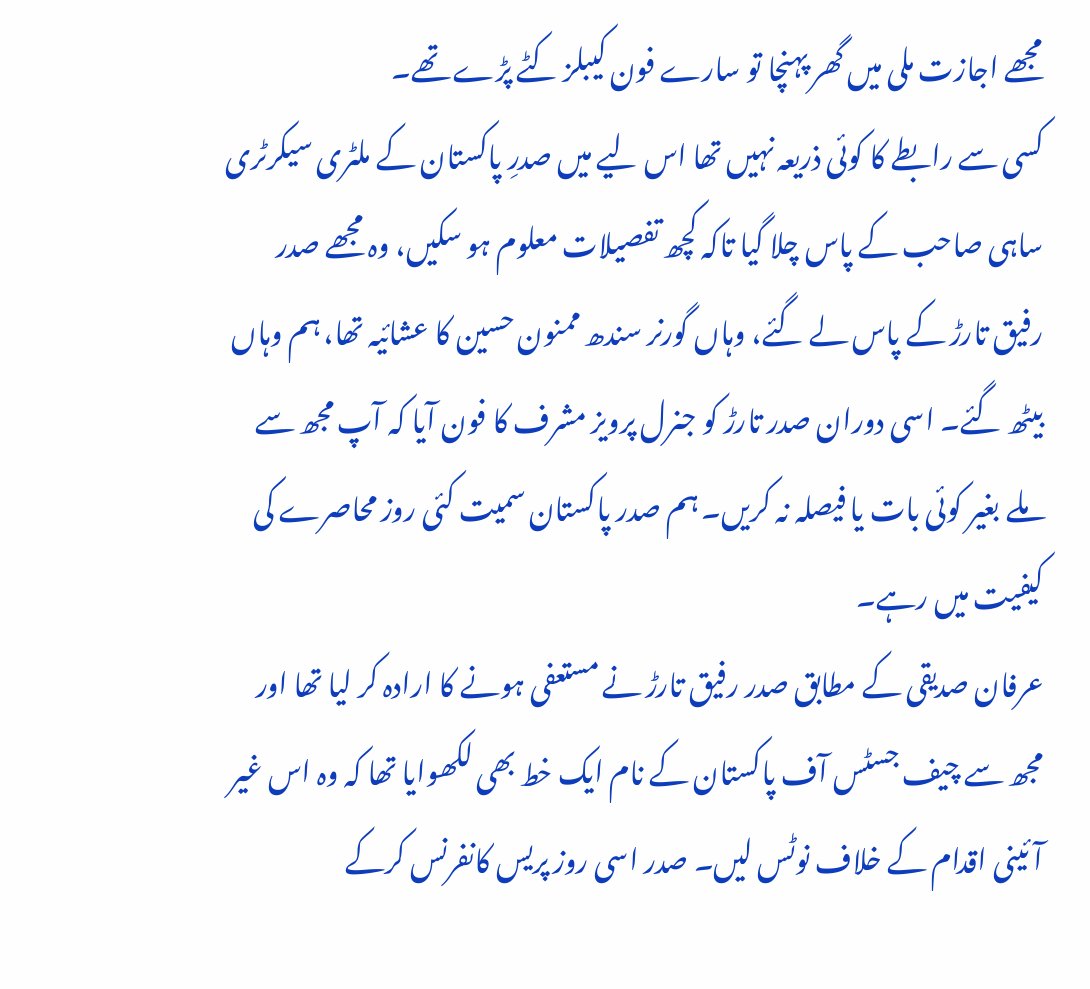مجھے اجازت ملی میں گھر پہنچا تو سارے فون کیبلز کٹے پڑے تھے۔
کسی سے رابطے کا کوئی ذریعہ نہیں تھا اس لیے میں صدرِ پاکستان کے ملٹری سیکرٹری ساہی صاحب کے پاس چلا گیا تاکہ کچھ تفصیلات معلوم ہو سکیں، وہ مجھے صدر رفیق تارڑ کے پاس لے گئے، وہاں گورنر سندھ ممنون حسین کا عشائیہ تھا، ہم وہاں بیٹھ گئے۔ اسی دوران صدر تارڑ کو جنرل پرویز مشرف کا فون آیا کہ آپ مجھ سے ملے بغیر کوئی بات یا فیصلہ نہ کریں۔ ہم صدر پاکستان سمیت کئی روز محاصرے کی کیفیت میں رہے۔
عرفان صدیقی کے مطابق صدر رفیق تارڑ نے مستعفی ہونے کا ارادہ کر لیا تھا اور مجھ سے چیف جسٹس آف پاکستان کے نام ایک خط بھی لکھوایا تھا کہ وہ اس غیر آئینی اقدام کے خلاف نوٹس لیں۔ صدر اسی روز پریس کانفرنس کرکے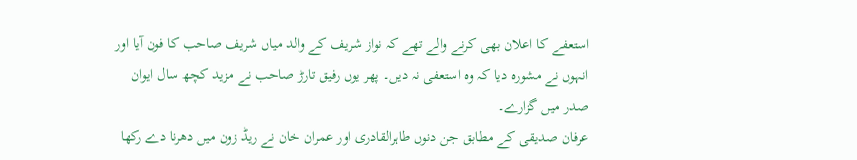استعفے کا اعلان بھی کرنے والے تھے کہ نواز شریف کے والد میاں شریف صاحب کا فون آیا اور انہوں نے مشورہ دیا کہ وہ استعفی نہ دیں۔ پھر یوں رفیق تارڑ صاحب نے مزید کچھ سال ایوان صدر میں گزارے۔
عرفان صدیقی کے مطابق جن دنوں طاہرالقادری اور عمران خان نے ریڈ زون میں دھرنا دے رکھا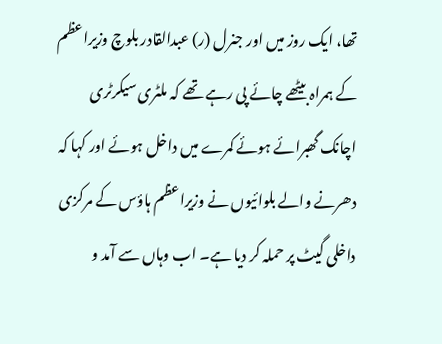تھا، ایک روز میں اور جنرل (ر) عبدالقادر بلوچ وزیراعظم کے ہمراہ بیٹھے چائے پی رہے تھے کہ ملٹری سیکرٹری اچانک گھبرائے ہوئے کمرے میں داخل ہوئے اور کہا کہ دھرنے والے بلوائیوں نے وزیراعظم ہاؤس کے مرکزی داخلی گیٹ پر حملہ کر دیا ہے۔ اب وہاں سے آمد و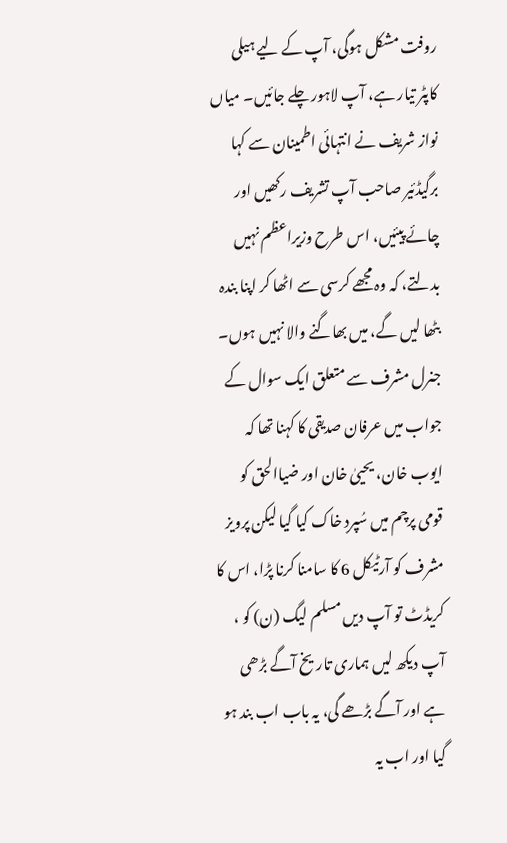روفت مشکل ہوگی، آپ کے لیے ہیلی کاپٹر تیار ہے، آپ لاہور چلے جائیں۔ میاں نواز شریف نے انتہائی اطمینان سے کہا برگیڈئیر صاحب آپ تشریف رکھیں اور چائے پیئیں، اس طرح وزیراعظم نہیں بدلتے، کہ وہ مجھے کرسی سے اٹھا کر اپنا بندہ بٹھا لیں گے، میں بھاگنے والا نہیں ہوں۔
جنرل مشرف سے متعلق ایک سوال کے جواب میں عرفان صدیقی کا کہنا تھا کہ ایوب خان، یحییٰ خان اور ضیاالحق کو قومی پرچم میں سُپردِ خاک کیا گیا لیکن پرویز مشرف کو آرٹیکل 6 کا سامنا کرنا پڑا، اس کا کریڈٹ تو آپ دیں مسلم لیگ (ن) کو ، آپ دیکھ لیں ہماری تاریخ آگے بڑھی ہے اور آگے بڑھے گی، یہ باب اب بند ہو گیا اور اب یہ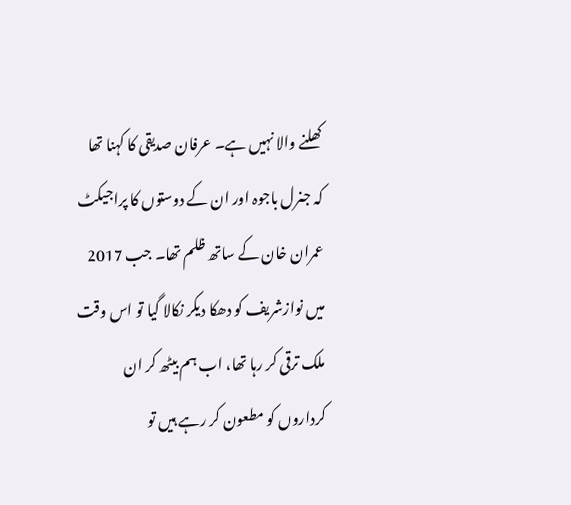کھلنے والا نہیں ہے۔ عرفان صدیقی کا کہنا تھا کہ جنرل باجوہ اور ان کے دوستوں کا پراجیکٹ عمران خان کے ساتھ ظلم تھا۔ جب 2017 میں نوازشریف کو دھکا دیکر نکالا گیا تو اس وقت ملک ترقی کر رہا تھا، اب ہم بیٹھ کر ان کرداروں کو مطعون کر رہے ہیں تو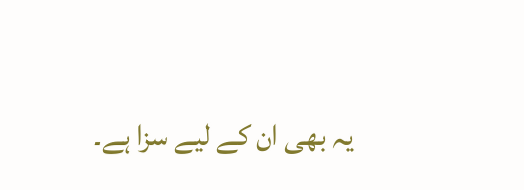یہ بھی ان کے لیے سزا ہے۔